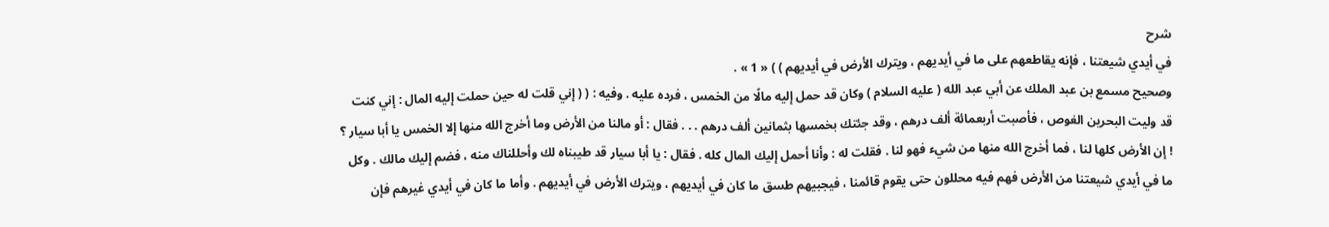شرح
في أيدي شيعتنا ، فإنه يقاطعهم على ما في أيديهم ، ويترك الأرض في أيديهم ) ) « 1 » .
وصحيح مسمع بن عبد الملك عن أبي عبد الله ( عليه السلام ) وكان قد حمل إليه مالًا من الخمس ، فرده عليه . وفيه : ( ( إني قلت له حين حملت إليه المال : إني كنت قد وليت البحرين الغوص ، فأصبت أربعمائة ألف درهم ، وقد جئتك بخمسها بثمانين ألف درهم . . . فقال : أو مالنا من الأرض وما أخرج الله منها إلا الخمس يا أبا سيار ؟ ! إن الأرض كلها لنا ، فما أخرج الله منها من شيء فهو لنا . فقلت له : وأنا أحمل إليك المال كله . فقال : يا أبا سيار قد طيبناه لك وأحللناك منه ، فضم إليك مالك . وكل ما في أيدي شيعتنا من الأرض فهم فيه محللون حتى يقوم قائمنا ، فيجبيهم طسق ما كان في أيديهم ، ويترك الأرض في أيديهم . وأما ما كان في أيدي غيرهم فإن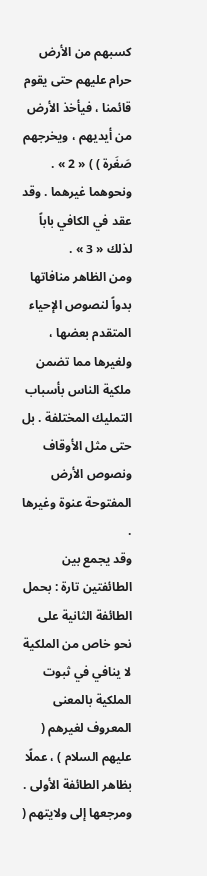كسبهم من الأرض حرام عليهم حتى يقوم قائمنا ، فيأخذ الأرض من أيديهم ، ويخرجهم صَغَرة ) ) « 2 » . ونحوهما غيرهما . وقد عقد في الكافي باباً لذلك « 3 » .
ومن الظاهر منافاتها بدواً لنصوص الإحياء المتقدم بعضها ، ولغيرها مما تضمن ملكية الناس بأسباب التمليك المختلفة . بل حتى مثل الأوقاف ونصوص الأرض المفتوحة عنوة وغيرها .
وقد يجمع بين الطائفتين تارة : بحمل الطائفة الثانية على نحو خاص من الملكية لا ينافي في ثبوت الملكية بالمعنى المعروف لغيرهم ( عليهم السلام ) ، عملًا بظاهر الطائفة الأولى . ومرجعها إلى ولايتهم (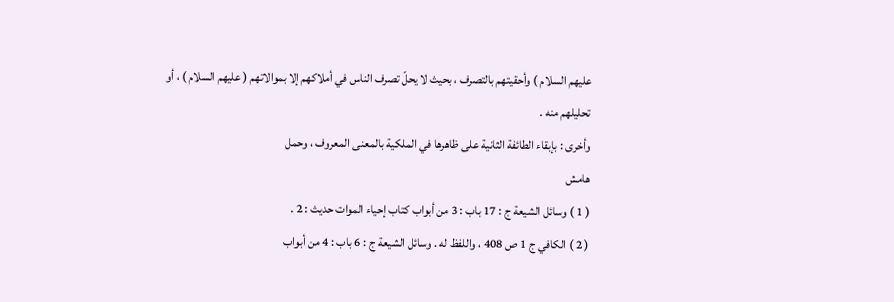عليهم السلام ) وأحقيتهم بالتصرف ، بحيث لا يحلّ تصرف الناس في أملاكهم إلا بموالاتهم ( عليهم السلام ) ، أو تحليلهم منه .
وأخرى : بإبقاء الطائفة الثانية على ظاهرها في الملكية بالمعنى المعروف ، وحمل
هامش
( 1 ) وسائل الشيعة ج : 17 باب : 3 من أبواب كتاب إحياء الموات حديث : 2 .
( 2 ) الكافي ج 1 ص 408 ، واللفظ له . وسائل الشيعة ج : 6 باب : 4 من أبواب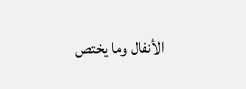الأنفال وما يختص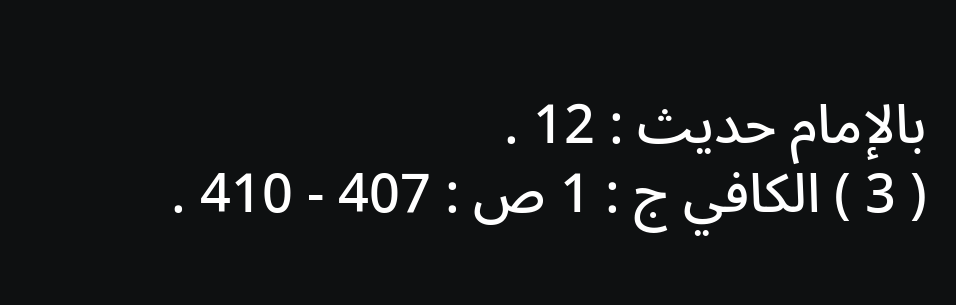بالإمام حديث : 12 .
( 3 ) الكافي ج : 1 ص : 407 - 410 .